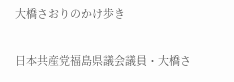大橋さおりのかけ歩き

日本共産党福島県議会議員・大橋さ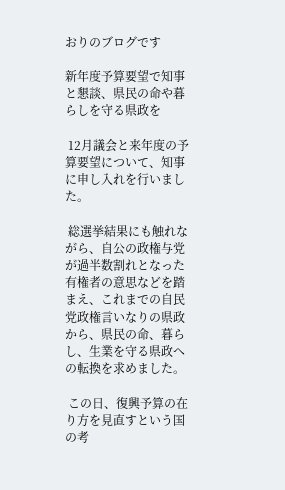おりのブログです

新年度予算要望で知事と懇談、県民の命や暮らしを守る県政を

 12月議会と来年度の予算要望について、知事に申し入れを行いました。

 総選挙結果にも触れながら、自公の政権与党が過半数割れとなった有権者の意思などを踏まえ、これまでの自民党政権言いなりの県政から、県民の命、暮らし、生業を守る県政への転換を求めました。

 この日、復興予算の在り方を見直すという国の考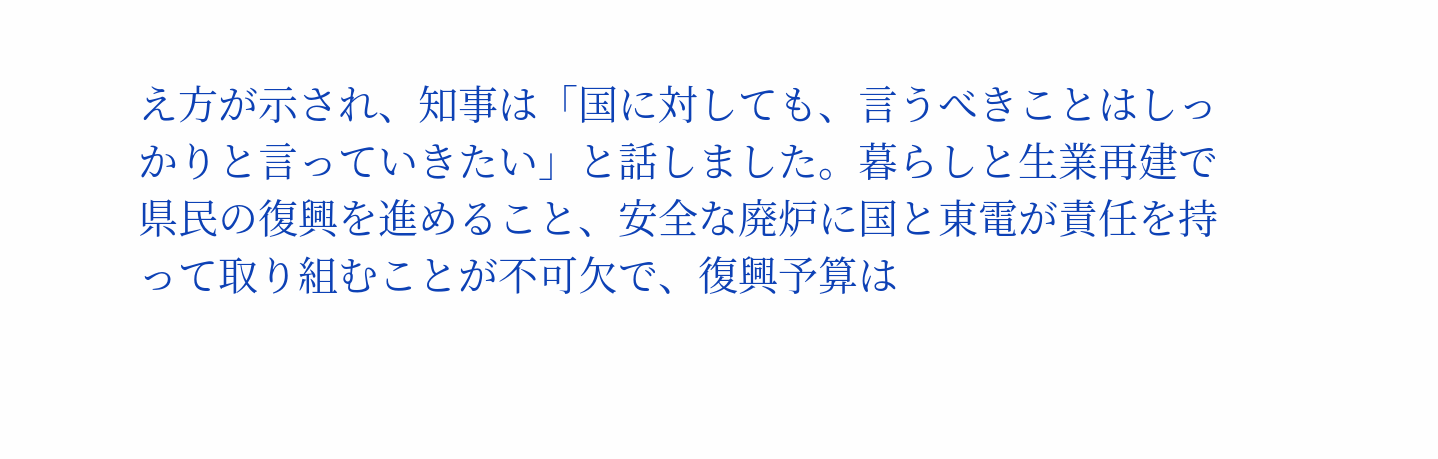え方が示され、知事は「国に対しても、言うべきことはしっかりと言っていきたい」と話しました。暮らしと生業再建で県民の復興を進めること、安全な廃炉に国と東電が責任を持って取り組むことが不可欠で、復興予算は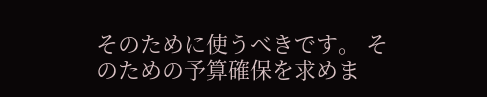そのために使うべきです。 そのための予算確保を求めま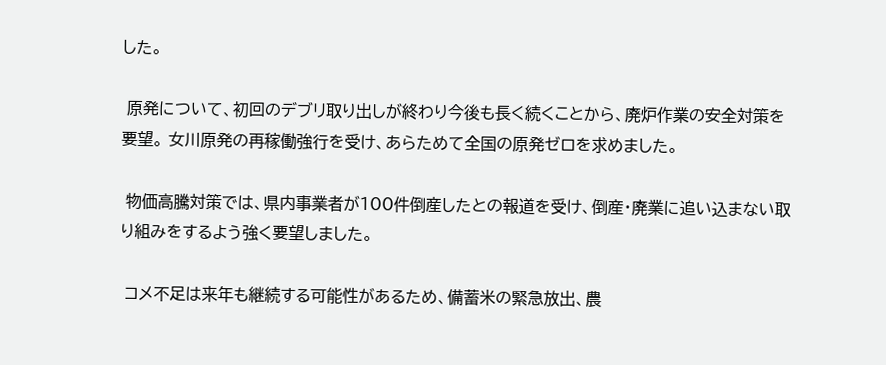した。

 原発について、初回のデブリ取り出しが終わり今後も長く続くことから、廃炉作業の安全対策を要望。 女川原発の再稼働強行を受け、あらためて全国の原発ゼロを求めました。

 物価高騰対策では、県内事業者が100件倒産したとの報道を受け、倒産・廃業に追い込まない取り組みをするよう強く要望しました。

 コメ不足は来年も継続する可能性があるため、備蓄米の緊急放出、農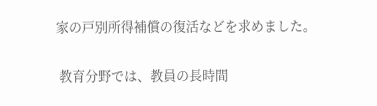家の戸別所得補償の復活などを求めました。

 教育分野では、教員の長時間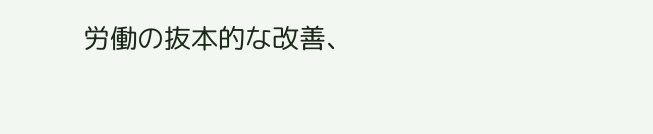労働の抜本的な改善、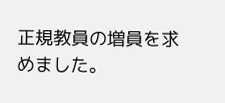正規教員の増員を求めました。